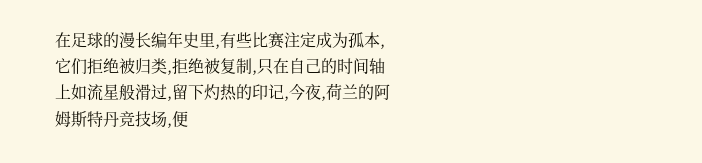在足球的漫长编年史里,有些比赛注定成为孤本,它们拒绝被归类,拒绝被复制,只在自己的时间轴上如流星般滑过,留下灼热的印记,今夜,荷兰的阿姆斯特丹竞技场,便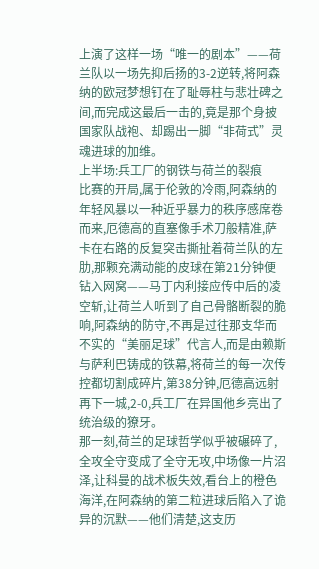上演了这样一场“唯一的剧本”——荷兰队以一场先抑后扬的3-2逆转,将阿森纳的欧冠梦想钉在了耻辱柱与悲壮碑之间,而完成这最后一击的,竟是那个身披国家队战袍、却踢出一脚“非荷式”灵魂进球的加维。
上半场:兵工厂的钢铁与荷兰的裂痕
比赛的开局,属于伦敦的冷雨,阿森纳的年轻风暴以一种近乎暴力的秩序感席卷而来,厄德高的直塞像手术刀般精准,萨卡在右路的反复突击撕扯着荷兰队的左肋,那颗充满动能的皮球在第21分钟便钻入网窝——马丁内利接应传中后的凌空斩,让荷兰人听到了自己骨骼断裂的脆响,阿森纳的防守,不再是过往那支华而不实的“美丽足球”代言人,而是由赖斯与萨利巴铸成的铁幕,将荷兰的每一次传控都切割成碎片,第38分钟,厄德高远射再下一城,2-0,兵工厂在异国他乡亮出了统治级的獠牙。
那一刻,荷兰的足球哲学似乎被碾碎了,全攻全守变成了全守无攻,中场像一片沼泽,让科曼的战术板失效,看台上的橙色海洋,在阿森纳的第二粒进球后陷入了诡异的沉默——他们清楚,这支历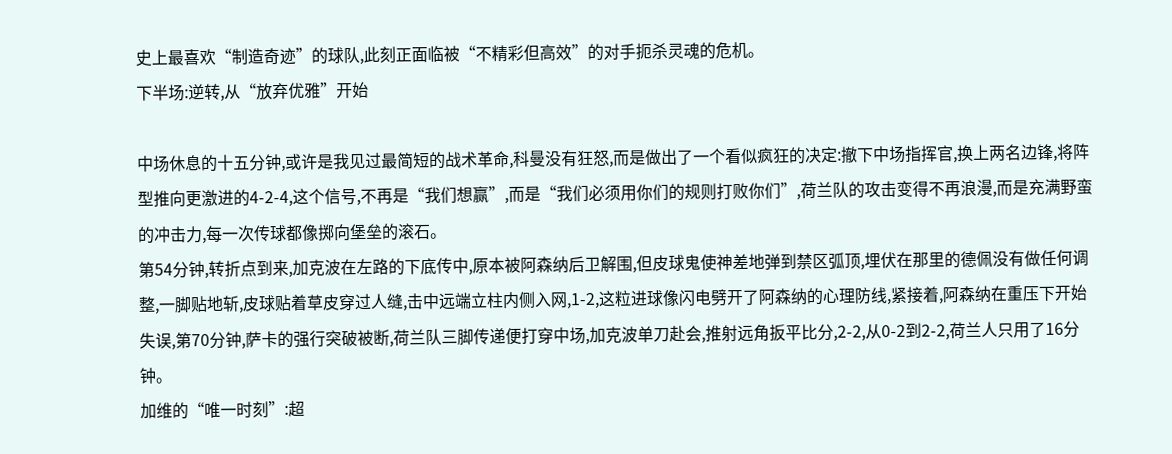史上最喜欢“制造奇迹”的球队,此刻正面临被“不精彩但高效”的对手扼杀灵魂的危机。
下半场:逆转,从“放弃优雅”开始

中场休息的十五分钟,或许是我见过最简短的战术革命,科曼没有狂怒,而是做出了一个看似疯狂的决定:撤下中场指挥官,换上两名边锋,将阵型推向更激进的4-2-4,这个信号,不再是“我们想赢”,而是“我们必须用你们的规则打败你们”,荷兰队的攻击变得不再浪漫,而是充满野蛮的冲击力,每一次传球都像掷向堡垒的滚石。
第54分钟,转折点到来,加克波在左路的下底传中,原本被阿森纳后卫解围,但皮球鬼使神差地弹到禁区弧顶,埋伏在那里的德佩没有做任何调整,一脚贴地斩,皮球贴着草皮穿过人缝,击中远端立柱内侧入网,1-2,这粒进球像闪电劈开了阿森纳的心理防线,紧接着,阿森纳在重压下开始失误,第70分钟,萨卡的强行突破被断,荷兰队三脚传递便打穿中场,加克波单刀赴会,推射远角扳平比分,2-2,从0-2到2-2,荷兰人只用了16分钟。
加维的“唯一时刻”:超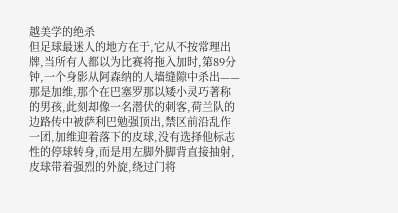越美学的绝杀
但足球最迷人的地方在于,它从不按常理出牌,当所有人都以为比赛将拖入加时,第89分钟,一个身影从阿森纳的人墙缝隙中杀出——那是加维,那个在巴塞罗那以矮小灵巧著称的男孩,此刻却像一名潜伏的刺客,荷兰队的边路传中被萨利巴勉强顶出,禁区前沿乱作一团,加维迎着落下的皮球,没有选择他标志性的停球转身,而是用左脚外脚背直接抽射,皮球带着强烈的外旋,绕过门将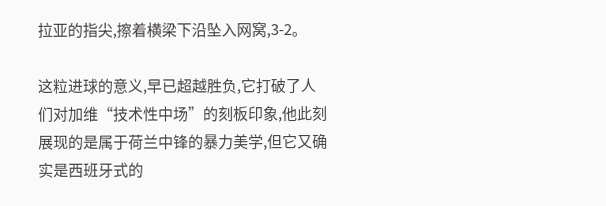拉亚的指尖,擦着横梁下沿坠入网窝,3-2。

这粒进球的意义,早已超越胜负,它打破了人们对加维“技术性中场”的刻板印象,他此刻展现的是属于荷兰中锋的暴力美学,但它又确实是西班牙式的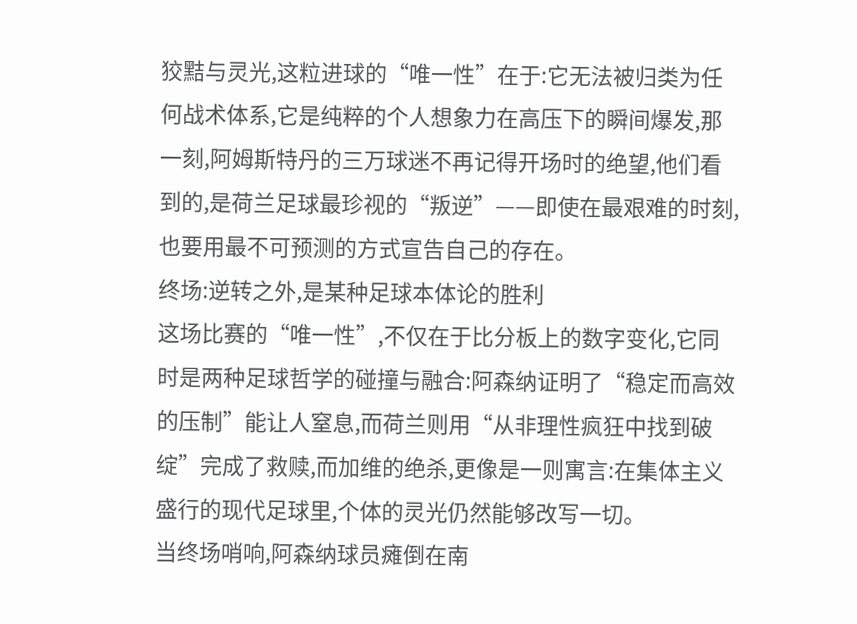狡黠与灵光,这粒进球的“唯一性”在于:它无法被归类为任何战术体系,它是纯粹的个人想象力在高压下的瞬间爆发,那一刻,阿姆斯特丹的三万球迷不再记得开场时的绝望,他们看到的,是荷兰足球最珍视的“叛逆”——即使在最艰难的时刻,也要用最不可预测的方式宣告自己的存在。
终场:逆转之外,是某种足球本体论的胜利
这场比赛的“唯一性”,不仅在于比分板上的数字变化,它同时是两种足球哲学的碰撞与融合:阿森纳证明了“稳定而高效的压制”能让人窒息,而荷兰则用“从非理性疯狂中找到破绽”完成了救赎,而加维的绝杀,更像是一则寓言:在集体主义盛行的现代足球里,个体的灵光仍然能够改写一切。
当终场哨响,阿森纳球员瘫倒在南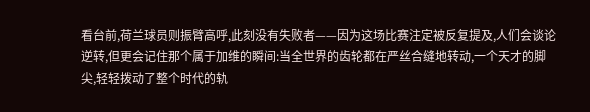看台前,荷兰球员则振臂高呼,此刻没有失败者——因为这场比赛注定被反复提及,人们会谈论逆转,但更会记住那个属于加维的瞬间:当全世界的齿轮都在严丝合缝地转动,一个天才的脚尖,轻轻拨动了整个时代的轨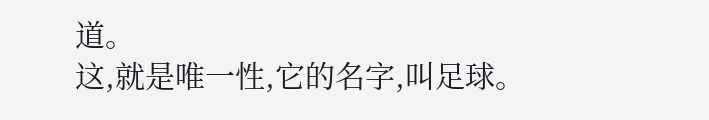道。
这,就是唯一性,它的名字,叫足球。